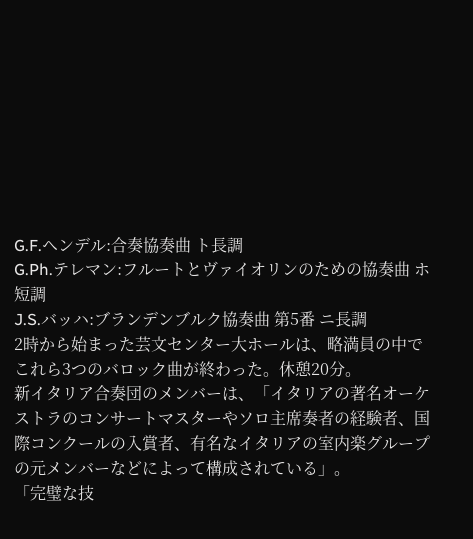G.F.ヘンデル:合奏協奏曲 ト長調
G.Ph.テレマン:フルートとヴァイオリンのための協奏曲 ホ短調
J.S.バッハ:ブランデンブルク協奏曲 第5番 ニ長調
2時から始まった芸文センター大ホールは、略満員の中でこれら3つのバロック曲が終わった。休憩20分。
新イタリア合奏団のメンバーは、「イタリアの著名オーケストラのコンサートマスターやソロ主席奏者の経験者、国際コンクールの入賞者、有名なイタリアの室内楽グループの元メンバーなどによって構成されている」。
「完璧な技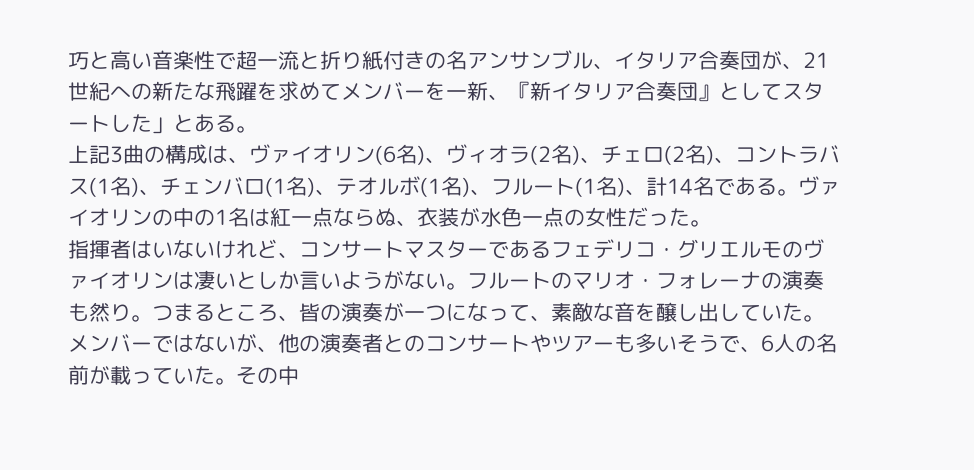巧と高い音楽性で超一流と折り紙付きの名アンサンブル、イタリア合奏団が、21世紀への新たな飛躍を求めてメンバーを一新、『新イタリア合奏団』としてスタートした」とある。
上記3曲の構成は、ヴァイオリン(6名)、ヴィオラ(2名)、チェロ(2名)、コントラバス(1名)、チェンバロ(1名)、テオルボ(1名)、フルート(1名)、計14名である。ヴァイオリンの中の1名は紅一点ならぬ、衣装が水色一点の女性だった。
指揮者はいないけれど、コンサートマスターであるフェデリコ・グリエルモのヴァイオリンは凄いとしか言いようがない。フルートのマリオ・フォレーナの演奏も然り。つまるところ、皆の演奏が一つになって、素敵な音を醸し出していた。
メンバーではないが、他の演奏者とのコンサートやツアーも多いそうで、6人の名前が載っていた。その中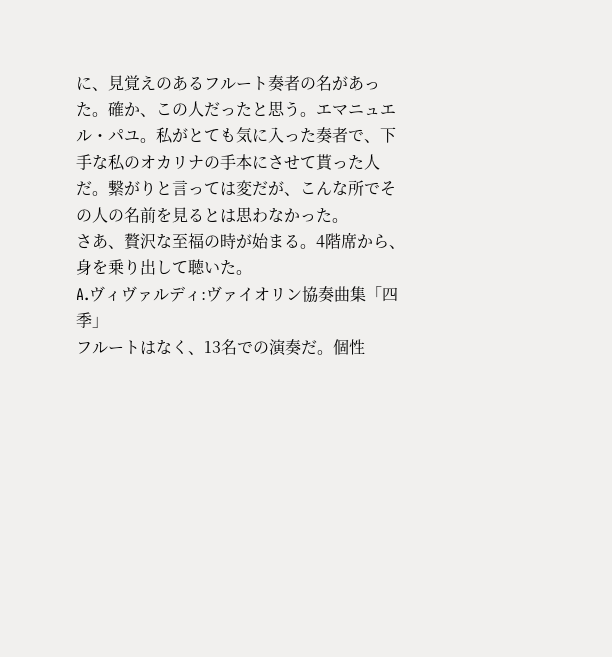に、見覚えのあるフルート奏者の名があった。確か、この人だったと思う。エマニュエル・パユ。私がとても気に入った奏者で、下手な私のオカリナの手本にさせて貰った人だ。繋がりと言っては変だが、こんな所でその人の名前を見るとは思わなかった。
さあ、贅沢な至福の時が始まる。4階席から、身を乗り出して聴いた。
A.ヴィヴァルディ:ヴァイオリン協奏曲集「四季」
フルートはなく、13名での演奏だ。個性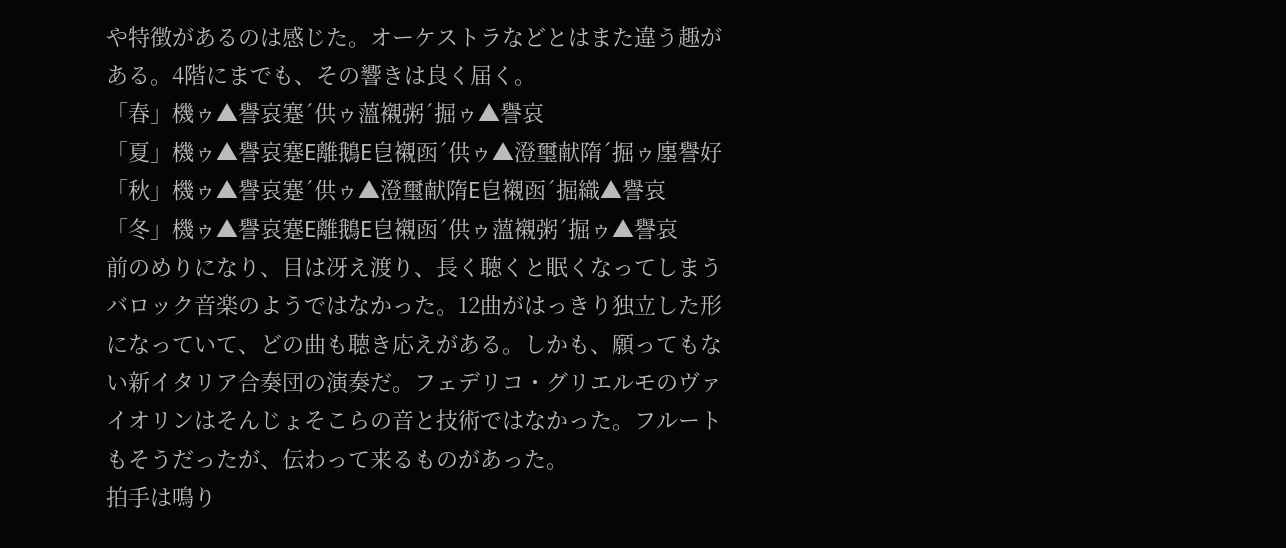や特徴があるのは感じた。オーケストラなどとはまた違う趣がある。4階にまでも、その響きは良く届く。
「春」機ゥ▲譽哀蹇´供ゥ薀襯粥´掘ゥ▲譽哀
「夏」機ゥ▲譽哀蹇Ε離鵝Ε皀襯函´供ゥ▲澄璽献隋´掘ゥ廛譽好
「秋」機ゥ▲譽哀蹇´供ゥ▲澄璽献隋Ε皀襯函´掘織▲譽哀
「冬」機ゥ▲譽哀蹇Ε離鵝Ε皀襯函´供ゥ薀襯粥´掘ゥ▲譽哀
前のめりになり、目は冴え渡り、長く聴くと眠くなってしまうバロック音楽のようではなかった。12曲がはっきり独立した形になっていて、どの曲も聴き応えがある。しかも、願ってもない新イタリア合奏団の演奏だ。フェデリコ・グリエルモのヴァイオリンはそんじょそこらの音と技術ではなかった。フルートもそうだったが、伝わって来るものがあった。
拍手は鳴り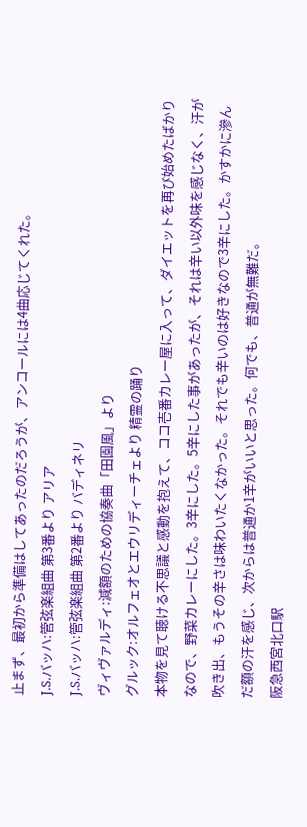止まず、最初から準備はしてあったのだろうが、アンコールには4曲応じてくれた。
J.S.バッハ:管弦楽組曲 第3番より アリア
J.S.バッハ:管弦楽組曲 第2番より バディネリ
ヴィヴァルディ:減額のための協奏曲「田園風」より
グルック:オルフェオとエウリディーチェより 精霊の踊り
本物を見て聴ける不思議と感動を抱えて、ココ壱番カレー屋に入って、ダイエットを再び始めたばかりなので、野菜カレーにした。3辛にした。5辛にした事があったが、それは辛い以外味を感じなく、汗が吹き出、もうその辛さは味わいたくなかった。それでも辛いのは好きなので3辛にした。かすかに滲んだ額の汗を感じ、次からは普通か1辛がいいと思った。何でも、普通が無難だ。
阪急西宮北口駅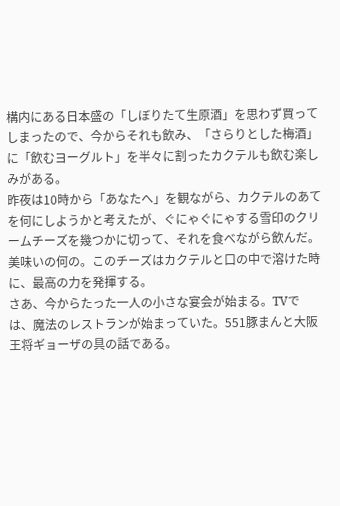構内にある日本盛の「しぼりたて生原酒」を思わず買ってしまったので、今からそれも飲み、「さらりとした梅酒」に「飲むヨーグルト」を半々に割ったカクテルも飲む楽しみがある。
昨夜は10時から「あなたへ」を観ながら、カクテルのあてを何にしようかと考えたが、ぐにゃぐにゃする雪印のクリームチーズを幾つかに切って、それを食べながら飲んだ。美味いの何の。このチーズはカクテルと口の中で溶けた時に、最高の力を発揮する。
さあ、今からたった一人の小さな宴会が始まる。TVでは、魔法のレストランが始まっていた。551豚まんと大阪王将ギョーザの具の話である。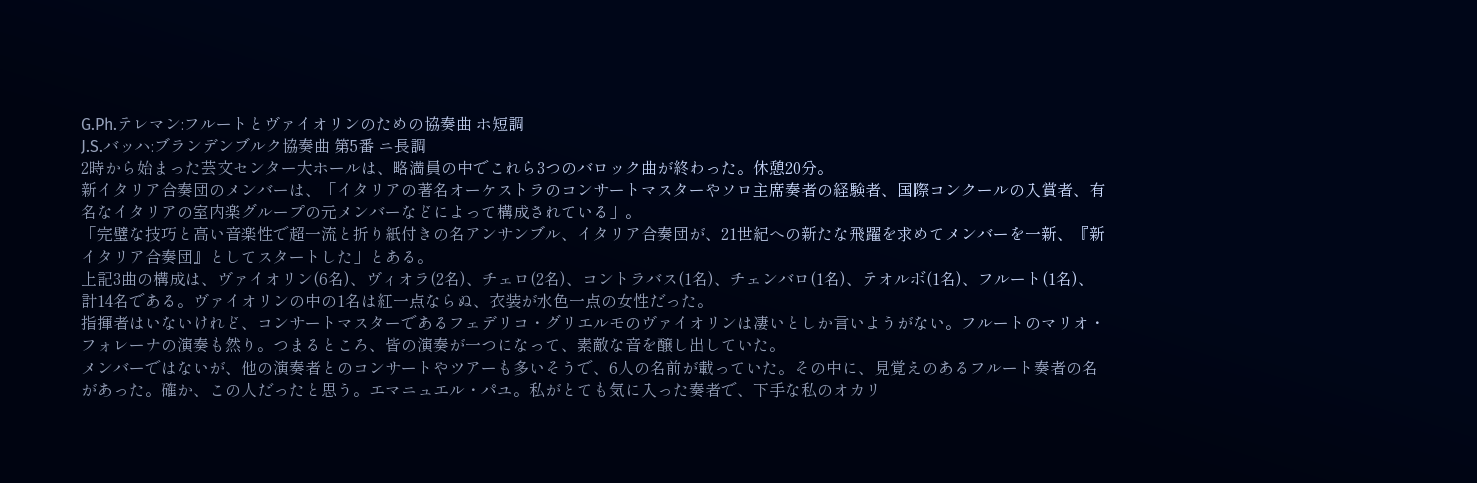G.Ph.テレマン:フルートとヴァイオリンのための協奏曲 ホ短調
J.S.バッハ:ブランデンブルク協奏曲 第5番 ニ長調
2時から始まった芸文センター大ホールは、略満員の中でこれら3つのバロック曲が終わった。休憩20分。
新イタリア合奏団のメンバーは、「イタリアの著名オーケストラのコンサートマスターやソロ主席奏者の経験者、国際コンクールの入賞者、有名なイタリアの室内楽グループの元メンバーなどによって構成されている」。
「完璧な技巧と高い音楽性で超一流と折り紙付きの名アンサンブル、イタリア合奏団が、21世紀への新たな飛躍を求めてメンバーを一新、『新イタリア合奏団』としてスタートした」とある。
上記3曲の構成は、ヴァイオリン(6名)、ヴィオラ(2名)、チェロ(2名)、コントラバス(1名)、チェンバロ(1名)、テオルボ(1名)、フルート(1名)、計14名である。ヴァイオリンの中の1名は紅一点ならぬ、衣装が水色一点の女性だった。
指揮者はいないけれど、コンサートマスターであるフェデリコ・グリエルモのヴァイオリンは凄いとしか言いようがない。フルートのマリオ・フォレーナの演奏も然り。つまるところ、皆の演奏が一つになって、素敵な音を醸し出していた。
メンバーではないが、他の演奏者とのコンサートやツアーも多いそうで、6人の名前が載っていた。その中に、見覚えのあるフルート奏者の名があった。確か、この人だったと思う。エマニュエル・パユ。私がとても気に入った奏者で、下手な私のオカリ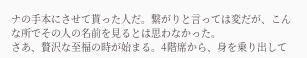ナの手本にさせて貰った人だ。繋がりと言っては変だが、こんな所でその人の名前を見るとは思わなかった。
さあ、贅沢な至福の時が始まる。4階席から、身を乗り出して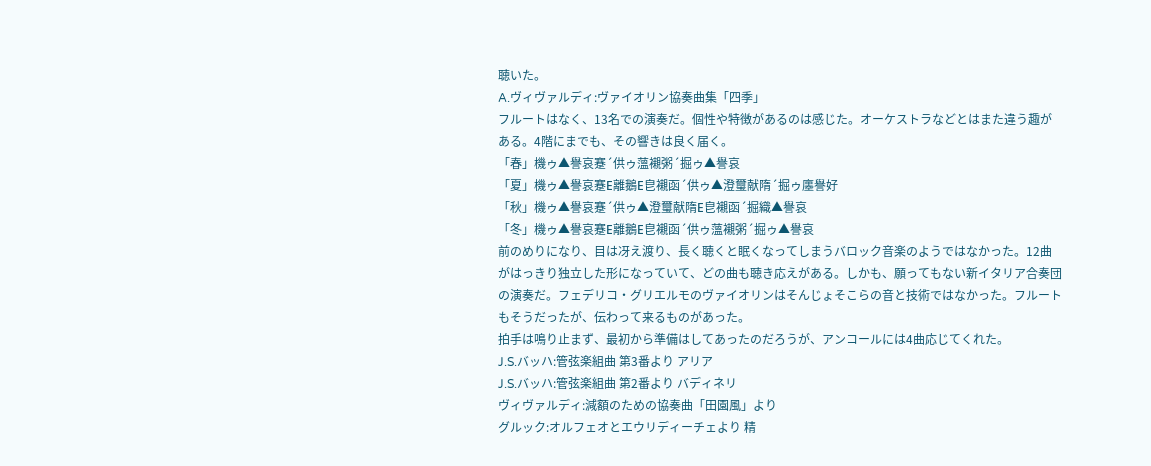聴いた。
A.ヴィヴァルディ:ヴァイオリン協奏曲集「四季」
フルートはなく、13名での演奏だ。個性や特徴があるのは感じた。オーケストラなどとはまた違う趣がある。4階にまでも、その響きは良く届く。
「春」機ゥ▲譽哀蹇´供ゥ薀襯粥´掘ゥ▲譽哀
「夏」機ゥ▲譽哀蹇Ε離鵝Ε皀襯函´供ゥ▲澄璽献隋´掘ゥ廛譽好
「秋」機ゥ▲譽哀蹇´供ゥ▲澄璽献隋Ε皀襯函´掘織▲譽哀
「冬」機ゥ▲譽哀蹇Ε離鵝Ε皀襯函´供ゥ薀襯粥´掘ゥ▲譽哀
前のめりになり、目は冴え渡り、長く聴くと眠くなってしまうバロック音楽のようではなかった。12曲がはっきり独立した形になっていて、どの曲も聴き応えがある。しかも、願ってもない新イタリア合奏団の演奏だ。フェデリコ・グリエルモのヴァイオリンはそんじょそこらの音と技術ではなかった。フルートもそうだったが、伝わって来るものがあった。
拍手は鳴り止まず、最初から準備はしてあったのだろうが、アンコールには4曲応じてくれた。
J.S.バッハ:管弦楽組曲 第3番より アリア
J.S.バッハ:管弦楽組曲 第2番より バディネリ
ヴィヴァルディ:減額のための協奏曲「田園風」より
グルック:オルフェオとエウリディーチェより 精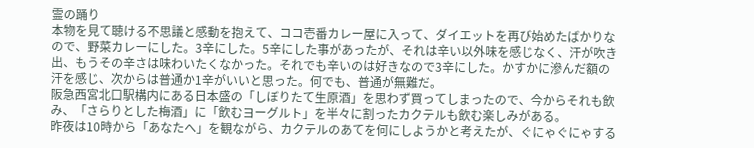霊の踊り
本物を見て聴ける不思議と感動を抱えて、ココ壱番カレー屋に入って、ダイエットを再び始めたばかりなので、野菜カレーにした。3辛にした。5辛にした事があったが、それは辛い以外味を感じなく、汗が吹き出、もうその辛さは味わいたくなかった。それでも辛いのは好きなので3辛にした。かすかに滲んだ額の汗を感じ、次からは普通か1辛がいいと思った。何でも、普通が無難だ。
阪急西宮北口駅構内にある日本盛の「しぼりたて生原酒」を思わず買ってしまったので、今からそれも飲み、「さらりとした梅酒」に「飲むヨーグルト」を半々に割ったカクテルも飲む楽しみがある。
昨夜は10時から「あなたへ」を観ながら、カクテルのあてを何にしようかと考えたが、ぐにゃぐにゃする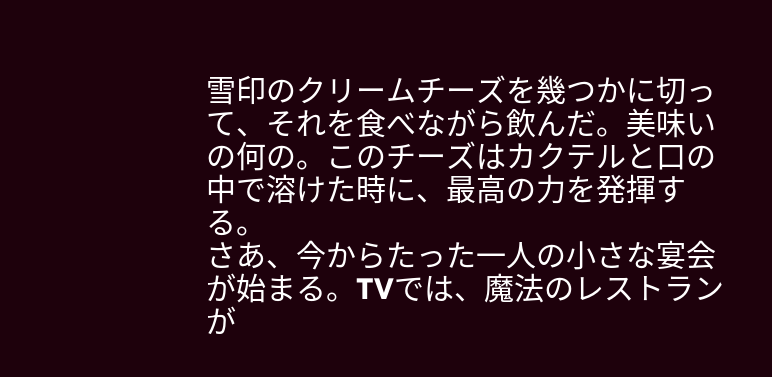雪印のクリームチーズを幾つかに切って、それを食べながら飲んだ。美味いの何の。このチーズはカクテルと口の中で溶けた時に、最高の力を発揮する。
さあ、今からたった一人の小さな宴会が始まる。TVでは、魔法のレストランが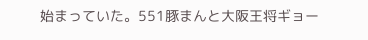始まっていた。551豚まんと大阪王将ギョー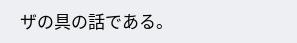ザの具の話である。